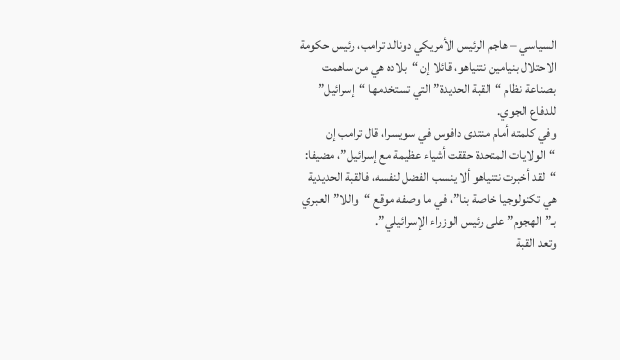السياسي – هاجم الرئيس الأمريكي دونالد ترامب، رئيس حكومة الاحتلال بنيامين نتنياهو، قائلا إن “بلاده هي من ساهمت بصناعة نظام “القبة الحديدة” التي تستخدمها “إسرائيل” للدفاع الجوي.
وفي كلمته أمام منتدى دافوس في سويسرا، قال ترامب إن “الولايات المتحدة حققت أشياء عظيمة مع إسرائيل”، مضيفا: “لقد أخبرت نتنياهو ألا ينسب الفضل لنفسه، فالقبة الحديدية هي تكنولوجيا خاصة بنا”، في ما وصفه موقع “واللا” العبري بـ”الهجوم” على رئيس الوزراء الإسرائيلي”.
وتعد القبة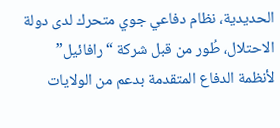الحديدية، نظام دفاعي جوي متحرك لدى دولة الاحتلال، طُور من قبل شركة “رافائيل” لأنظمة الدفاع المتقدمة بدعم من الولايات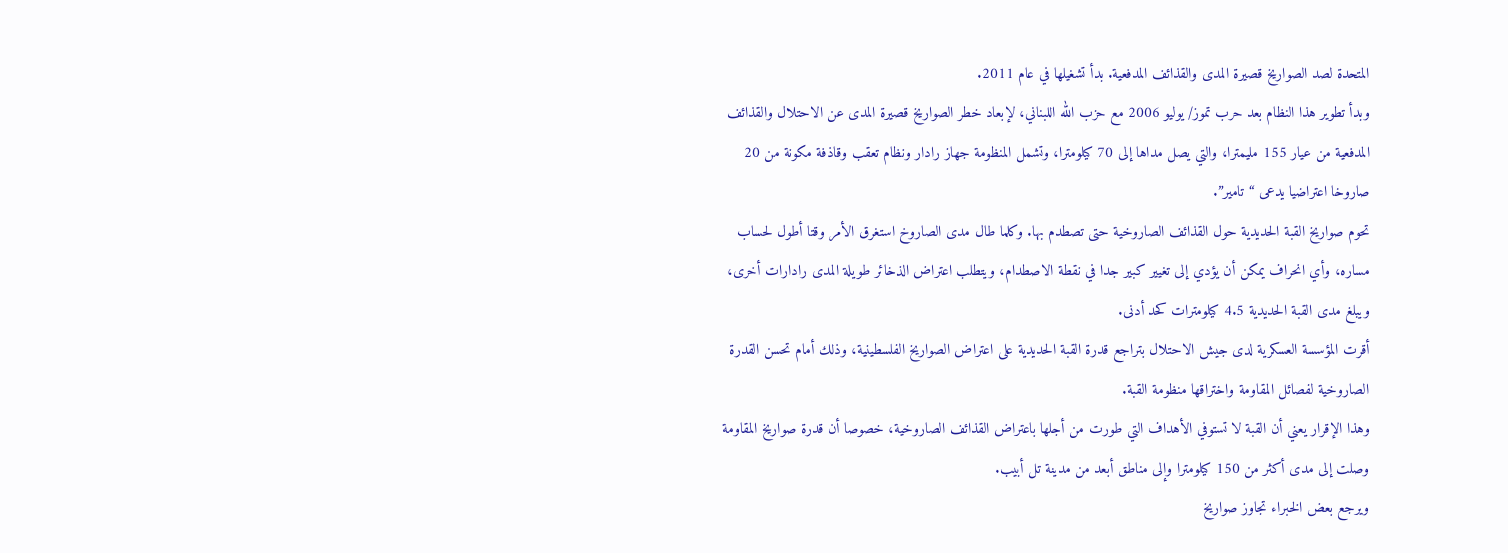المتحدة لصد الصواريخ قصيرة المدى والقذائف المدفعية. بدأ تشغيلها في عام 2011.
وبدأ تطوير هذا النظام بعد حرب تموز/ يوليو 2006 مع حزب الله اللبناني، لإبعاد خطر الصواريخ قصيرة المدى عن الاحتلال والقذائف المدفعية من عيار 155 مليمترا، والتي يصل مداها إلى 70 كيلومترا، وتشمل المنظومة جهاز رادار ونظام تعقب وقاذفة مكونة من 20 صاروخا اعتراضيا يدعى “تامير”.
تحوم صواريخ القبة الحديدية حول القذائف الصاروخية حتى تصطدم بها. وكلما طال مدى الصاروخ استغرق الأمر وقتا أطول لحساب مساره، وأي انحراف يمكن أن يؤدي إلى تغيير كبير جدا في نقطة الاصطدام، ويتطلب اعتراض الذخائر طويلة المدى رادارات أخرى، ويبلغ مدى القبة الحديدية 4.5 كيلومترات كحد أدنى.
أقرت المؤسسة العسكرية لدى جيش الاحتلال بتراجع قدرة القبة الحديدية على اعتراض الصواريخ الفلسطينية، وذلك أمام تحسن القدرة الصاروخية لفصائل المقاومة واختراقها منظومة القبة.
وهذا الإقرار يعني أن القبة لا تستوفي الأهداف التي طورت من أجلها باعتراض القذائف الصاروخية، خصوصا أن قدرة صواريخ المقاومة وصلت إلى مدى أكثر من 150 كيلومترا وإلى مناطق أبعد من مدينة تل أبيب.
ويرجع بعض الخبراء تجاوز صواريخ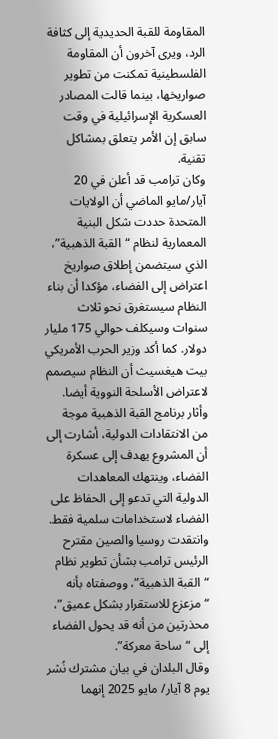المقاومة للقبة الحديدية إلى كثافة الرد، ويرى آخرون أن المقاومة الفلسطينية تمكنت من تطوير صواريخها، بينما قالت المصادر العسكرية الإسرائيلية في وقت سابق إن الأمر يتعلق بمشاكل تقنية.
وكان ترامب قد أعلن في 20 آيار/مايو الماضي أن الولايات المتحدة حددت شكل البنية المعمارية لنظام “القبة الذهبية”، الذي سيتضمن إطلاق صواريخ اعتراض إلى الفضاء، مؤكدا أن بناء النظام سيستغرق نحو ثلاث سنوات وسيكلف حوالي 175 مليار دولار. كما أكد وزير الحرب الأمريكي بيت هيغسيث أن النظام سيصمم لاعتراض الأسلحة النووية أيضا.
وأثار برنامج القبة الذهبية موجة من الانتقادات الدولية، أشارت إلى أن المشروع يهدف إلى عسكرة الفضاء، وينتهك المعاهدات الدولية التي تدعو إلى الحفاظ على الفضاء لاستخدامات سلمية فقط.
وانتقدت روسيا والصين مقترح الرئيس ترامب بشأن تطوير نظام “القبة الذهبية”، ووصفتاه بأنه “مزعزع للاستقرار بشكل عميق”، محذرتين من أنه قد يحول الفضاء إلى “ساحة معركة”.
وقال البلدان في بيان مشترك نُشر يوم 8 آيار/ مايو 2025 إنهما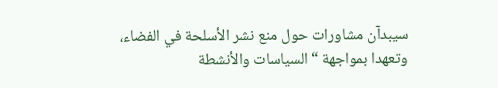سيبدآن مشاورات حول منع نشر الأسلحة في الفضاء، وتعهدا بمواجهة “السياسات والأنشطة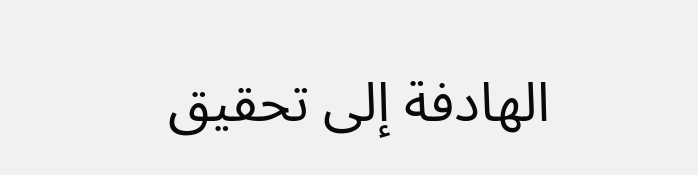الهادفة إلى تحقيق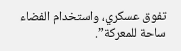تفوق عسكري، واستخدام الفضاء ساحة للمعركة”.